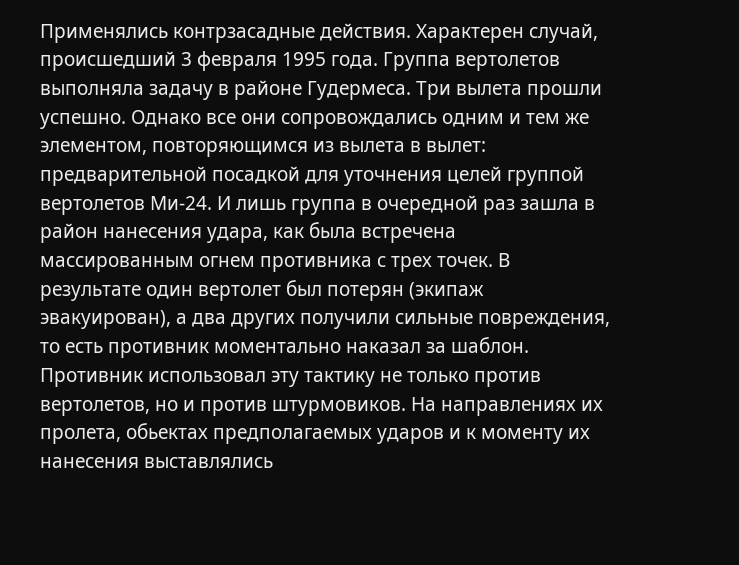Применялись контрзасадные действия. Характерен случай, происшедший 3 февраля 1995 года. Группа вертолетов выполняла задачу в районе Гудермеса. Три вылета прошли успешно. Однако все они сопровождались одним и тем же элементом, повторяющимся из вылета в вылет: предварительной посадкой для уточнения целей группой вертолетов Ми-24. И лишь группа в очередной раз зашла в район нанесения удара, как была встречена массированным огнем противника с трех точек. В результате один вертолет был потерян (экипаж эвакуирован), а два других получили сильные повреждения, то есть противник моментально наказал за шаблон.
Противник использовал эту тактику не только против вертолетов, но и против штурмовиков. На направлениях их пролета, обьектах предполагаемых ударов и к моменту их нанесения выставлялись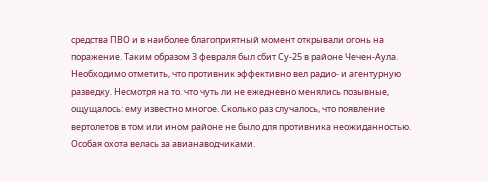средства ПВО и в наиболее благоприятный момент открывали огонь на поражение. Таким образом 3 февраля был сбит Су-25 в районе Чечен-Аула.
Необходимо отметить, что противник эффективно вел радио- и агентурную разведку. Несмотря на то. что чуть ли не ежедневно менялись позывные, ощущалось: ему известно многое. Сколько раз случалось, что появление вертолетов в том или ином районе не было для противника неожиданностью.
Особая охота велась за авианаводчиками.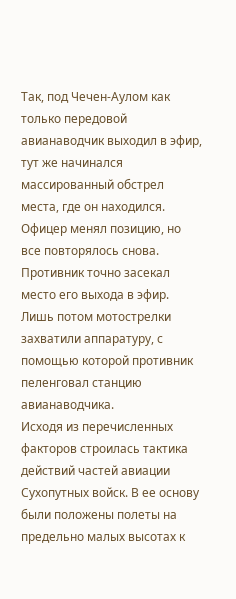Так, под Чечен-Аулом как только передовой авианаводчик выходил в эфир, тут же начинался массированный обстрел места, где он находился. Офицер менял позицию, но все повторялось снова. Противник точно засекал место его выхода в эфир. Лишь потом мотострелки захватили аппаратуру, с помощью которой противник пеленговал станцию авианаводчика.
Исходя из перечисленных факторов строилась тактика действий частей авиации Сухопутных войск. В ее основу были положены полеты на предельно малых высотах к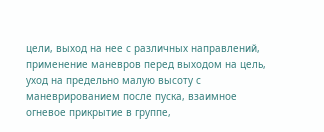цели, выход на нее с различных направлений, применение маневров перед выходом на цель, уход на предельно малую высоту с маневрированием после пуска, взаимное огневое прикрытие в группе,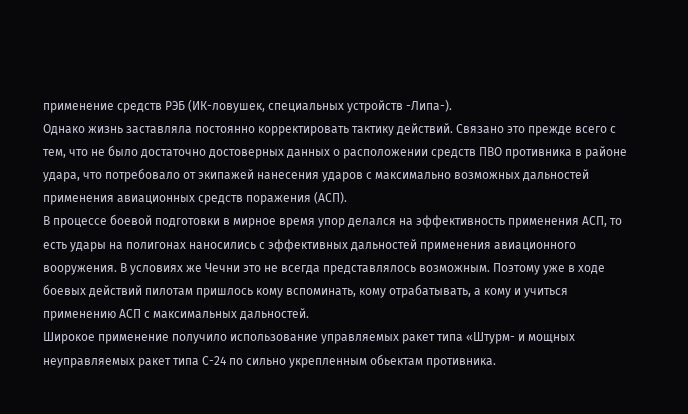применение средств РЭБ (ИК-ловушек, специальных устройств -Липа-).
Однако жизнь заставляла постоянно корректировать тактику действий. Связано это прежде всего с тем, что не было достаточно достоверных данных о расположении средств ПВО противника в районе удара, что потребовало от экипажей нанесения ударов с максимально возможных дальностей применения авиационных средств поражения (АСП).
В процессе боевой подготовки в мирное время упор делался на эффективность применения АСП, то есть удары на полигонах наносились с эффективных дальностей применения авиационного вооружения. В условиях же Чечни это не всегда представлялось возможным. Поэтому уже в ходе боевых действий пилотам пришлось кому вспоминать, кому отрабатывать, а кому и учиться применению АСП с максимальных дальностей.
Широкое применение получило использование управляемых ракет типа «Штурм- и мощных неуправляемых ракет типа С-24 по сильно укрепленным обьектам противника.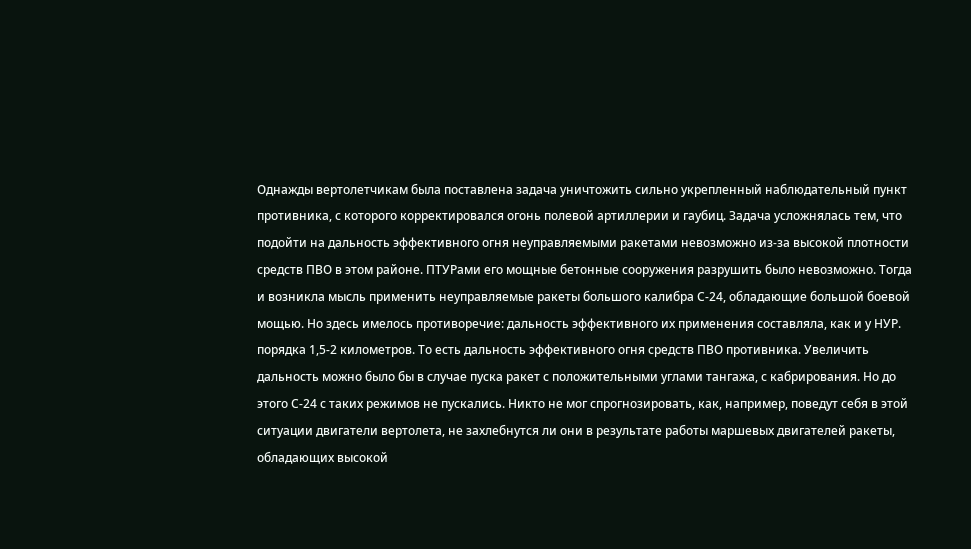Однажды вертолетчикам была поставлена задача уничтожить сильно укрепленный наблюдательный пункт противника, с которого корректировался огонь полевой артиллерии и гаубиц. Задача усложнялась тем, что подойти на дальность эффективного огня неуправляемыми ракетами невозможно из-за высокой плотности средств ПВО в этом районе. ПТУРами его мощные бетонные сооружения разрушить было невозможно. Тогда и возникла мысль применить неуправляемые ракеты большого калибра С-24, обладающие большой боевой мощью. Но здесь имелось противоречие: дальность эффективного их применения составляла, как и у НУР. порядка 1,5-2 километров. То есть дальность эффективного огня средств ПВО противника. Увеличить дальность можно было бы в случае пуска ракет с положительными углами тангажа, с кабрирования. Но до этого С-24 с таких режимов не пускались. Никто не мог спрогнозировать, как, например, поведут себя в этой ситуации двигатели вертолета, не захлебнутся ли они в результате работы маршевых двигателей ракеты, обладающих высокой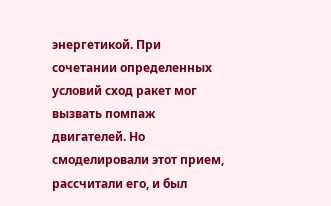энергетикой. При сочетании определенных условий сход ракет мог вызвать помпаж двигателей. Но смоделировали этот прием, рассчитали его, и был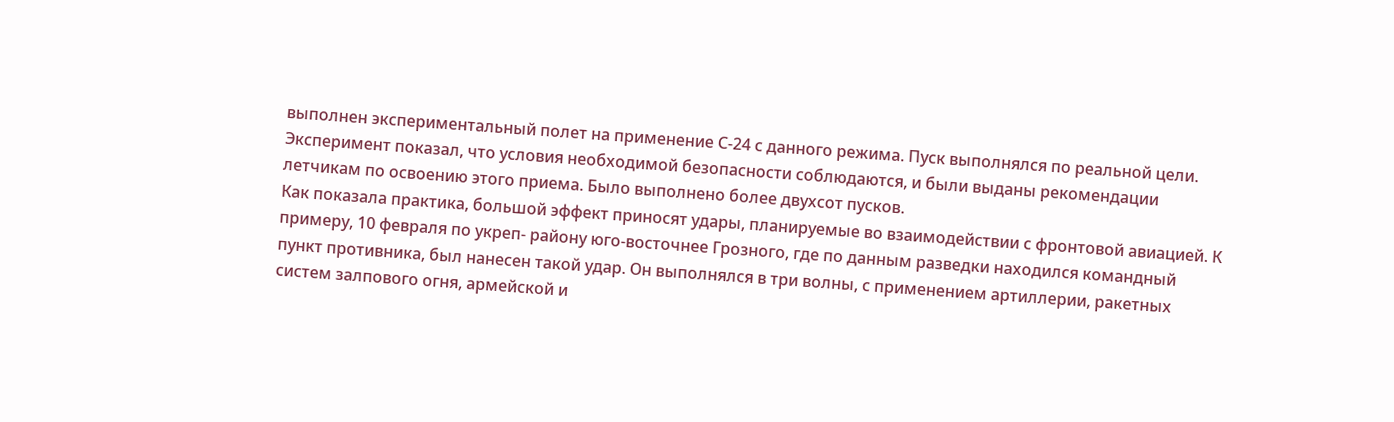выполнен экспериментальный полет на применение С-24 с данного режима. Пуск выполнялся по реальной цели.
Эксперимент показал, что условия необходимой безопасности соблюдаются, и были выданы рекомендации летчикам по освоению этого приема. Было выполнено более двухсот пусков.
Как показала практика, большой эффект приносят удары, планируемые во взаимодействии с фронтовой авиацией. К примеру, 10 февраля по укреп- району юго-восточнее Грозного, где по данным разведки находился командный пункт противника, был нанесен такой удар. Он выполнялся в три волны, с применением артиллерии, ракетных систем залпового огня, армейской и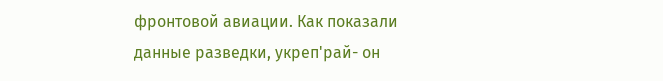фронтовой авиации. Как показали данные разведки, укреп'рай- он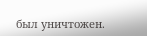был уничтожен.